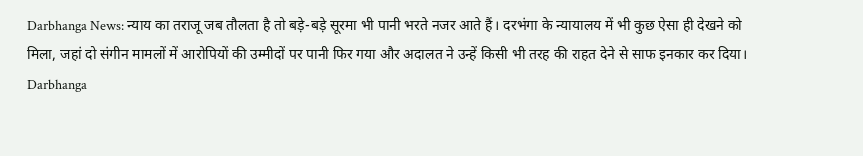Darbhanga News: न्याय का तराजू जब तौलता है तो बड़े-बड़े सूरमा भी पानी भरते नजर आते हैं। दरभंगा के न्यायालय में भी कुछ ऐसा ही देखने को मिला, जहां दो संगीन मामलों में आरोपियों की उम्मीदों पर पानी फिर गया और अदालत ने उन्हें किसी भी तरह की राहत देने से साफ इनकार कर दिया।
Darbhanga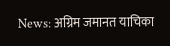News: अग्रिम जमानत याचिका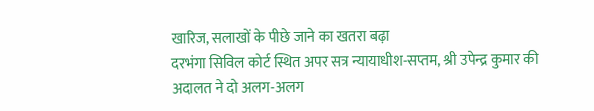खारिज, सलाखों के पीछे जाने का खतरा बढ़ा
दरभंगा सिविल कोर्ट स्थित अपर सत्र न्यायाधीश-सप्तम, श्री उपेन्द्र कुमार की अदालत ने दो अलग-अलग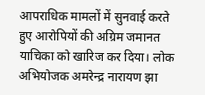आपराधिक मामलों में सुनवाई करते हुए आरोपियों की अग्रिम जमानत याचिका को खारिज कर दिया। लोक अभियोजक अमरेन्द्र नारायण झा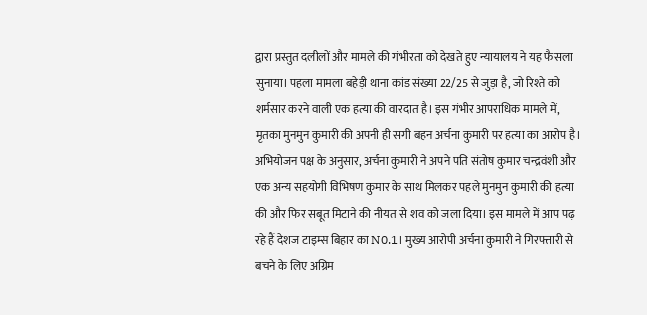द्वारा प्रस्तुत दलीलों और मामले की गंभीरता को देखते हुए न्यायालय ने यह फैसला सुनाया। पहला मामला बहेड़ी थाना कांड संख्या 22/25 से जुड़ा है, जो रिश्ते को शर्मसार करने वाली एक हत्या की वारदात है। इस गंभीर आपराधिक मामले में, मृतका मुनमुन कुमारी की अपनी ही सगी बहन अर्चना कुमारी पर हत्या का आरोप है।
अभियोजन पक्ष के अनुसार, अर्चना कुमारी ने अपने पति संतोष कुमार चन्द्रवंशी और एक अन्य सहयोगी विभिषण कुमार के साथ मिलकर पहले मुनमुन कुमारी की हत्या की और फिर सबूत मिटाने की नीयत से शव को जला दिया। इस मामले में आप पढ़ रहे हैं देशज टाइम्स बिहार का N0.1। मुख्य आरोपी अर्चना कुमारी ने गिरफ्तारी से बचने के लिए अग्रिम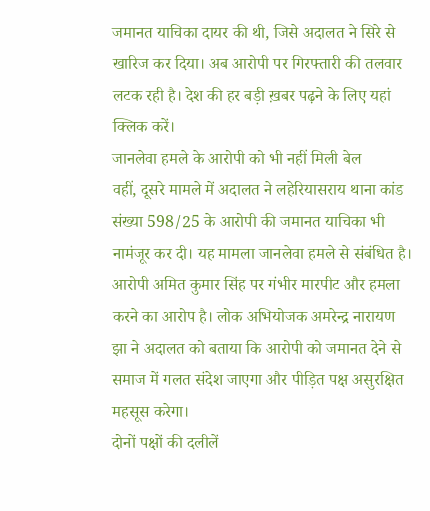जमानत याचिका दायर की थी, जिसे अदालत ने सिरे से खारिज कर दिया। अब आरोपी पर गिरफ्तारी की तलवार लटक रही है। देश की हर बड़ी ख़बर पढ़ने के लिए यहां क्लिक करें।
जानलेवा हमले के आरोपी को भी नहीं मिली बेल
वहीं, दूसरे मामले में अदालत ने लहेरियासराय थाना कांड संख्या 598/25 के आरोपी की जमानत याचिका भी नामंजूर कर दी। यह मामला जानलेवा हमले से संबंधित है। आरोपी अमित कुमार सिंह पर गंभीर मारपीट और हमला करने का आरोप है। लोक अभियोजक अमरेन्द्र नारायण झा ने अदालत को बताया कि आरोपी को जमानत देने से समाज में गलत संदेश जाएगा और पीड़ित पक्ष असुरक्षित महसूस करेगा।
दोनों पक्षों की दलीलें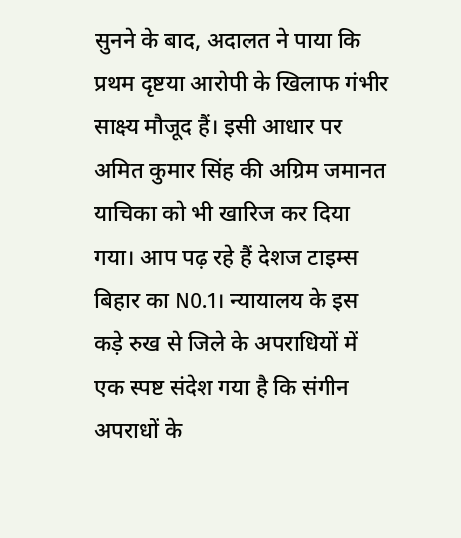सुनने के बाद, अदालत ने पाया कि प्रथम दृष्टया आरोपी के खिलाफ गंभीर साक्ष्य मौजूद हैं। इसी आधार पर अमित कुमार सिंह की अग्रिम जमानत याचिका को भी खारिज कर दिया गया। आप पढ़ रहे हैं देशज टाइम्स बिहार का N0.1। न्यायालय के इस कड़े रुख से जिले के अपराधियों में एक स्पष्ट संदेश गया है कि संगीन अपराधों के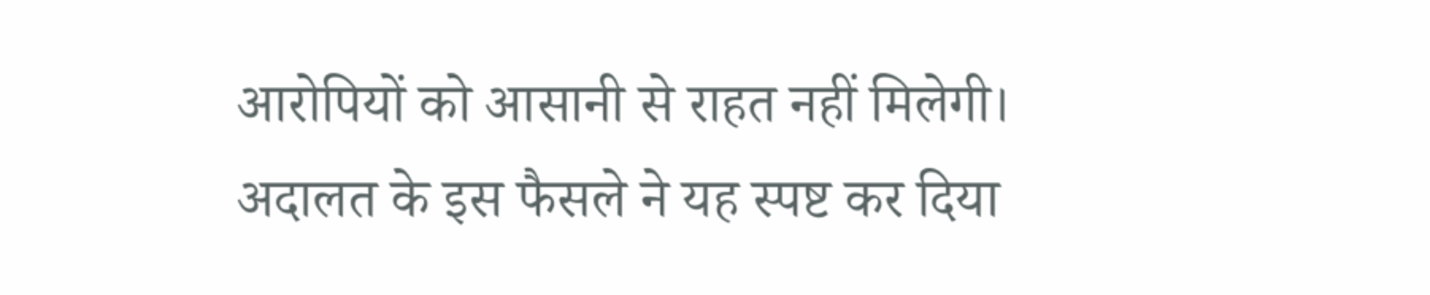आरोपियों को आसानी से राहत नहीं मिलेगी। अदालत के इस फैसले ने यह स्पष्ट कर दिया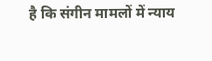है कि संगीन मामलों में न्याय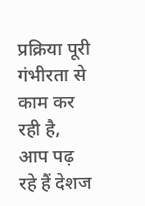प्रक्रिया पूरी गंभीरता से काम कर रही है, आप पढ़ रहे हैं देशज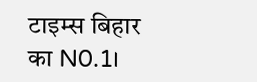टाइम्स बिहार का N0.1।